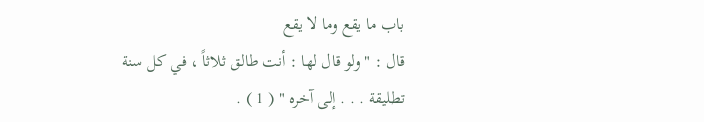باب ما يقع وما لا يقع
قال : " ولو قال لها : أنت طالق ثلاثاً ، في كل سنة تطليقة . . . إلى آخره " ( 1 ) .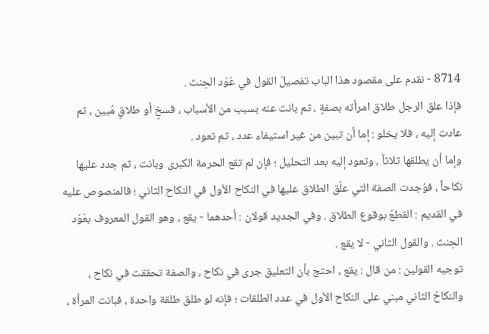8714 - نقدم على مقصود هذا الباب تفصيلَ القول في عَوْد الحِنث .
فإذا علق الرجل طلاق امرأته بصفةٍ ، ثم بانت عنه بسبب من الأسباب ، فسخٍ أو طلاقٍ مُبين ، ثم عادت إليه ، فلا يخلو : إما أن تبين من غير استيفاء عدد ، ثم تعود .
وإما أن يطلقها ثلاثاً ، وتعود إليه بعد التحليل ؛ فإن لم تقع الحرمة الكبرى وبانت ، ثم جدد عليها نكاحاً ، فوُجدت الصفة التي علّق الطلاق عليها في النكاح الأول في النكاح الثاني ؛ فالمنصوص عليه في القديم : القطعُ بوقوع الطلاق . وفي الجديد قولان : أحدهما - يقع ، وهو القول المعروف بعَوْد الحِنث . والقول الثاني - لا يقع .
توجيه القولين : من قال : يقع ، احتج بأن التعليق جرى في نكاح ، والصفة تحققت في نكاح ، والنكاحُ الثاني مبني على النكاح الأول في عدد الطلقات ؛ فإنه لو طلق طلقة واحدة ، فبانت المرأة ،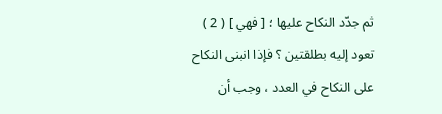ثم جدّد النكاح عليها ؛ [ فهي ] ( 2 ) تعود إليه بطلقتين ؟ فإذا انبنى النكاح على النكاح في العدد ، وجب أن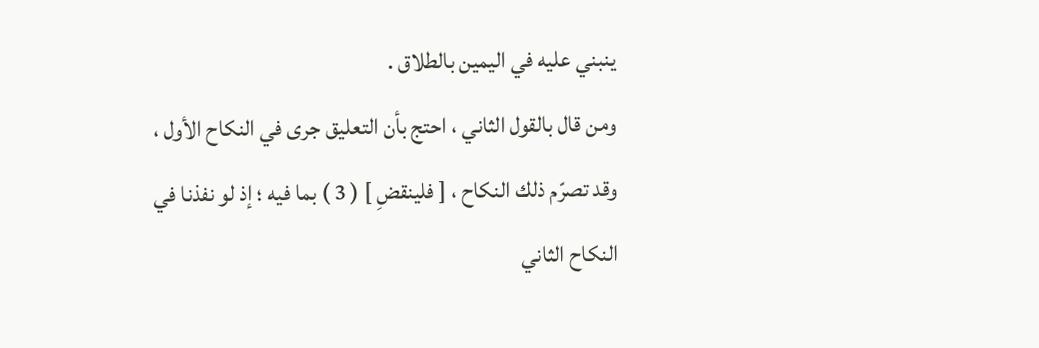ينبني عليه في اليمين بالطلاق .
ومن قال بالقول الثاني ، احتج بأن التعليق جرى في النكاح الأول ، وقد تصرّم ذلك النكاح ، [ فلينقضِ ] ( 3 ) بما فيه ؛ إذ لو نفذنا في النكاح الثاني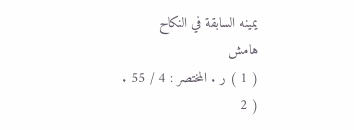يمينه السابقة في النكاح
هامش
( 1 ) ر . المختصر : 4 / 55 .
( 2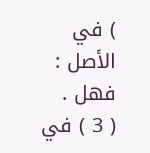) في الأصل : فهل .
( 3 ) في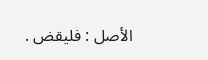الأصل : فليقض .